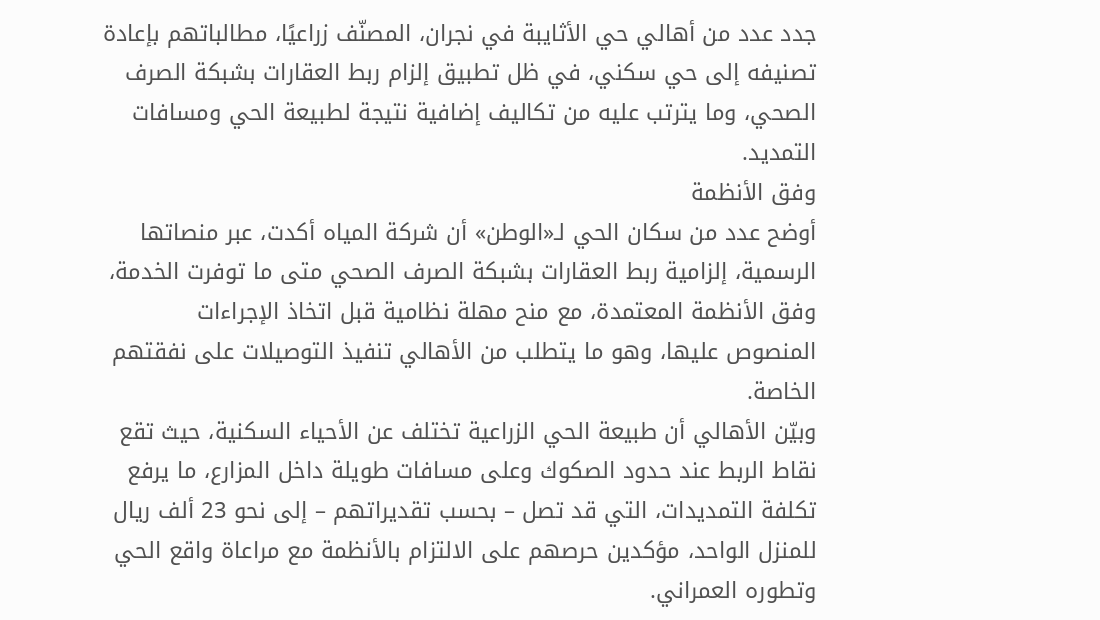جدد عدد من أهالي حي الأثايبة في نجران، المصنّف زراعيًا، مطالباتهم بإعادة تصنيفه إلى حي سكني، في ظل تطبيق إلزام ربط العقارات بشبكة الصرف الصحي، وما يترتب عليه من تكاليف إضافية نتيجة لطبيعة الحي ومسافات التمديد.
وفق الأنظمة
أوضح عدد من سكان الحي لـ«الوطن» أن شركة المياه أكدت، عبر منصاتها الرسمية، إلزامية ربط العقارات بشبكة الصرف الصحي متى ما توفرت الخدمة، وفق الأنظمة المعتمدة، مع منح مهلة نظامية قبل اتخاذ الإجراءات المنصوص عليها، وهو ما يتطلب من الأهالي تنفيذ التوصيلات على نفقتهم الخاصة.
وبيّن الأهالي أن طبيعة الحي الزراعية تختلف عن الأحياء السكنية، حيث تقع نقاط الربط عند حدود الصكوك وعلى مسافات طويلة داخل المزارع، ما يرفع تكلفة التمديدات، التي قد تصل – بحسب تقديراتهم – إلى نحو 23 ألف ريال للمنزل الواحد، مؤكدين حرصهم على الالتزام بالأنظمة مع مراعاة واقع الحي وتطوره العمراني.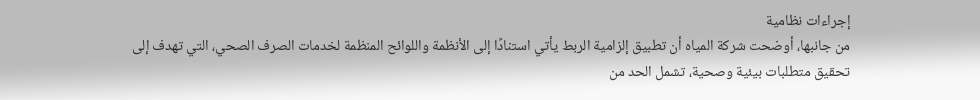إجراءات نظامية
من جانبها، أوضحت شركة المياه أن تطبيق إلزامية الربط يأتي استنادًا إلى الأنظمة واللوائح المنظمة لخدمات الصرف الصحي، التي تهدف إلى تحقيق متطلبات بيئية وصحية، تشمل الحد من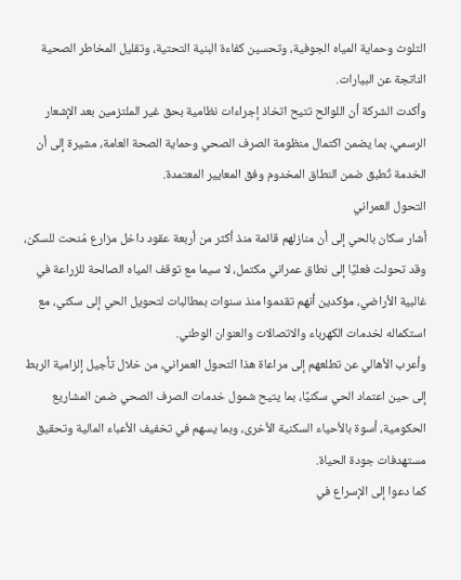التلوث وحماية المياه الجوفية، وتحسين كفاءة البنية التحتية، وتقليل المخاطر الصحية الناتجة عن البيارات.
وأكدت الشركة أن اللوائح تتيح اتخاذ إجراءات نظامية بحق غير الملتزمين بعد الإشعار الرسمي، بما يضمن اكتمال منظومة الصرف الصحي وحماية الصحة العامة، مشيرة إلى أن الخدمة تُطبق ضمن النطاق المخدوم وفق المعايير المعتمدة.
التحول العمراني
أشار سكان بالحي إلى أن منازلهم قائمة منذ أكثر من أربعة عقود داخل مزارع مُنحت للسكن، وقد تحولت فعليًا إلى نطاق عمراني مكتمل، لا سيما مع توقف المياه الصالحة للزراعة في غالبية الأراضي، مؤكدين أنهم تقدموا منذ سنوات بمطالبات لتحويل الحي إلى سكني، مع استكماله لخدمات الكهرباء والاتصالات والعنوان الوطني.
وأعرب الأهالي عن تطلعهم إلى مراعاة هذا التحول العمراني، من خلال تأجيل إلزامية الربط إلى حين اعتماد الحي سكنيًا، بما يتيح شمول خدمات الصرف الصحي ضمن المشاريع الحكومية، أسوة بالأحياء السكنية الأخرى، وبما يسهم في تخفيف الأعباء المالية وتحقيق مستهدفات جودة الحياة.
كما دعوا إلى الإسراع في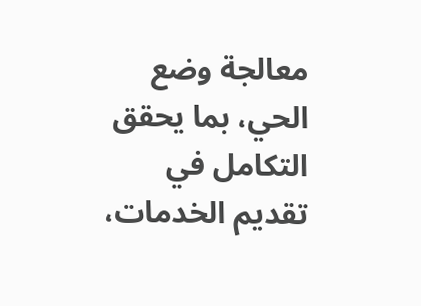معالجة وضع الحي، بما يحقق التكامل في تقديم الخدمات،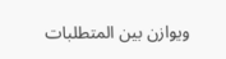ويوازن بين المتطلبات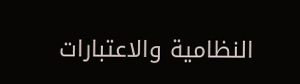النظامية والاعتبارات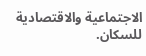الاجتماعية والاقتصادية للسكان.